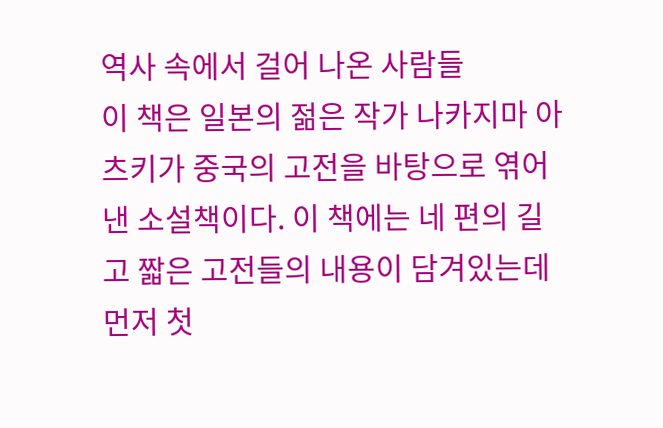역사 속에서 걸어 나온 사람들
이 책은 일본의 젊은 작가 나카지마 아츠키가 중국의 고전을 바탕으로 엮어낸 소설책이다. 이 책에는 네 편의 길고 짧은 고전들의 내용이 담겨있는데 먼저 첫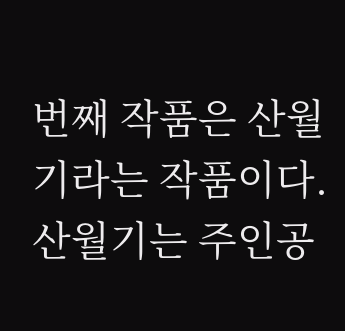번째 작품은 산월기라는 작품이다. 산월기는 주인공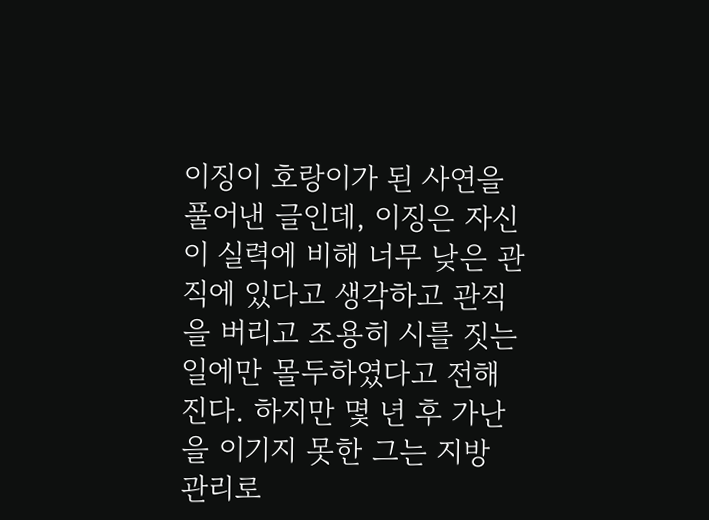이징이 호랑이가 된 사연을 풀어낸 글인데, 이징은 자신이 실력에 비해 너무 낮은 관직에 있다고 생각하고 관직을 버리고 조용히 시를 짓는 일에만 몰두하였다고 전해진다. 하지만 몇 년 후 가난을 이기지 못한 그는 지방 관리로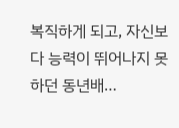복직하게 되고, 자신보다 능력이 뛰어나지 못하던 동년배…